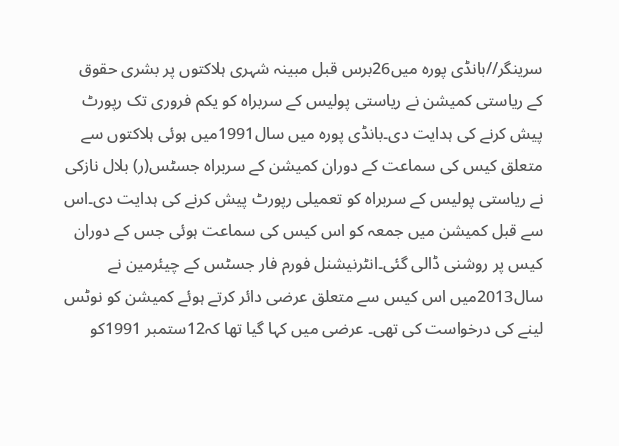سرینگر//بانڈی پورہ میں26برس قبل مبینہ شہری ہلاکتوں پر بشری حقوق کے ریاستی کمیشن نے ریاستی پولیس کے سربراہ کو یکم فروری تک رپورٹ پیش کرنے کی ہدایت دی۔بانڈی پورہ میں سال1991میں ہوئی ہلاکتوں سے متعلق کیس کی سماعت کے دوران کمیشن کے سربراہ جسٹس(ر) بلال نازکی نے ریاستی پولیس کے سربراہ کو تعمیلی رپورٹ پیش کرنے کی ہدایت دی۔اس سے قبل کمیشن میں جمعہ کو اس کیس کی سماعت ہوئی جس کے دوران کیس پر روشنی ڈالی گئی۔انٹرنیشنل فورم فار جسٹس کے چیئرمین نے سال2013میں اس کیس سے متعلق عرضی دائر کرتے ہوئے کمیشن کو نوٹس لینے کی درخواست کی تھی۔ عرضی میں کہا گیا تھا کہ12ستمبر 1991کو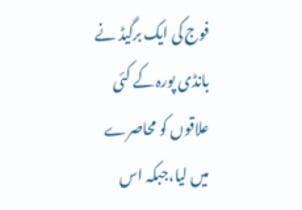فوج کی ایک برگیڈ نے بانڈی پورہ کے کئی علاقوں کو محاصرے میں لیا،جبکہ اس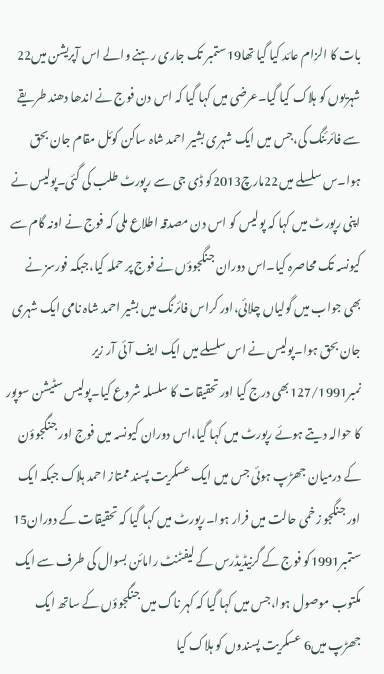بات کا الزام عائد کیا گیا تھا19ستمبر تک جاری رہنے والے اس آپریشن میں22 شہریوں کو ہلاک کیا گیا۔عرضی میں کہا گیا کہ اس دن فوج نے اندھا دھند طریقے سے فائرئنگ کی،جس میں ایک شہری بشیر احمد شاہ ساکن کوئل مقام جان بحق ہوا۔س سلسلے میں22مارچ2013کو ڈی جی سے رپورٹ طلب کی گئی۔پولیس نے اپنی رپورٹ میں کہا کہ پولیس کو اس دن مصدقہ اطلاع ملی کہ فوج نے اونہ گام سے کیونسہ تک محاصرہ کیا۔اس دوران جنگجوؤں نے فوج پر حملہ کیا،جبکہ فورسز نے بھی جواب میں گولیاں چلائی،اور کراس فائرنگ میں بشیر احمد شاہ نامی ایک شہری جان بحق ہوا۔پولیس نے اس سلسلے میں ایک ایف آئی آر زیر نمبر127/1991بھی درج کیا اور تحقیقات کا سلسلہ شروع کیا۔پولیس سٹیشن سوپور کا حوالہ دیتے ہوئے رپورٹ میں کہا گیا،اس دوران کیونسہ میں فوج اور جنگجوؤن کے درمیان جھڑپ ہوئی جس میں ایک عسکریت پسند ممتاز احمد ہلاک جبکہ ایک اور جنگجو زخمی حالت میں فرار ہوا۔رپورٹ میں کہا گیا کہ تحقیقات کے دوران15 ستمبر1991کو فوج کے گرنیڈیڈرس کے لیفٹنٹ رامائن بسوال کی طرف سے ایک مکتوب موصول ہوا،جس میں کہا گیا کہ کہر ناگ میں جنگجوؤں کے ساتھ ایک جھڑپ میں6 عسکریت پسندوں کو ہلاک کیا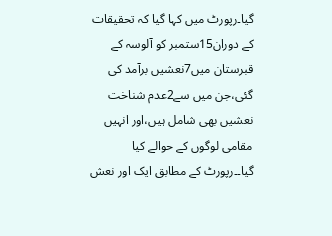گیا۔رپورٹ میں کہا گیا کہ تحقیقات کے دوران15ستمبر کو آلوسہ کے قبرستان میں7نعشیں برآمد کی گئی،جن میں سے2عدم شناخت نعشیں بھی شامل ہیں،اور انہیں مقامی لوگوں کے حوالے کیا گیا۔۔رپورٹ کے مطابق ایک اور نعش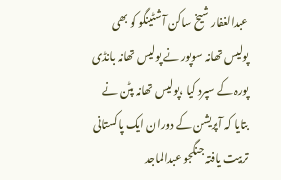عبدالغفار شیخ ساکن آشٹینگو کو بھی پولیس تھانہ سوپور نے پولیس تھانہ بانڈی پورہ کے سپرد کیا ،پولیس تھانہ پٹن نے بتایا کہ آپریشن کے دوران ایک پاکستانی تربیت یافتہ جنگجو عبدالماجد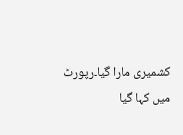کشمیری مارا گیا۔رپورٹ میں کہا گیا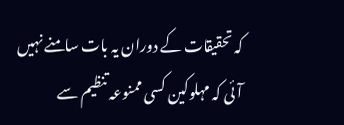کہ تحقیقات کے دوران یہ بات سامنے نہیں آئی کہ مہلوکین کسی ممنوعہ تنظیم سے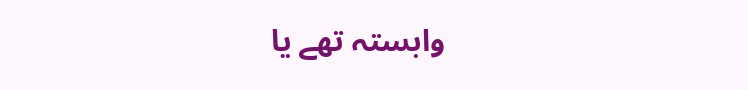وابستہ تھے یا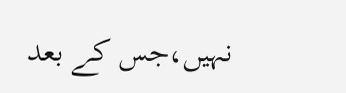نہیں،جس کے بعد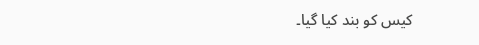کیس کو بند کیا گیا۔